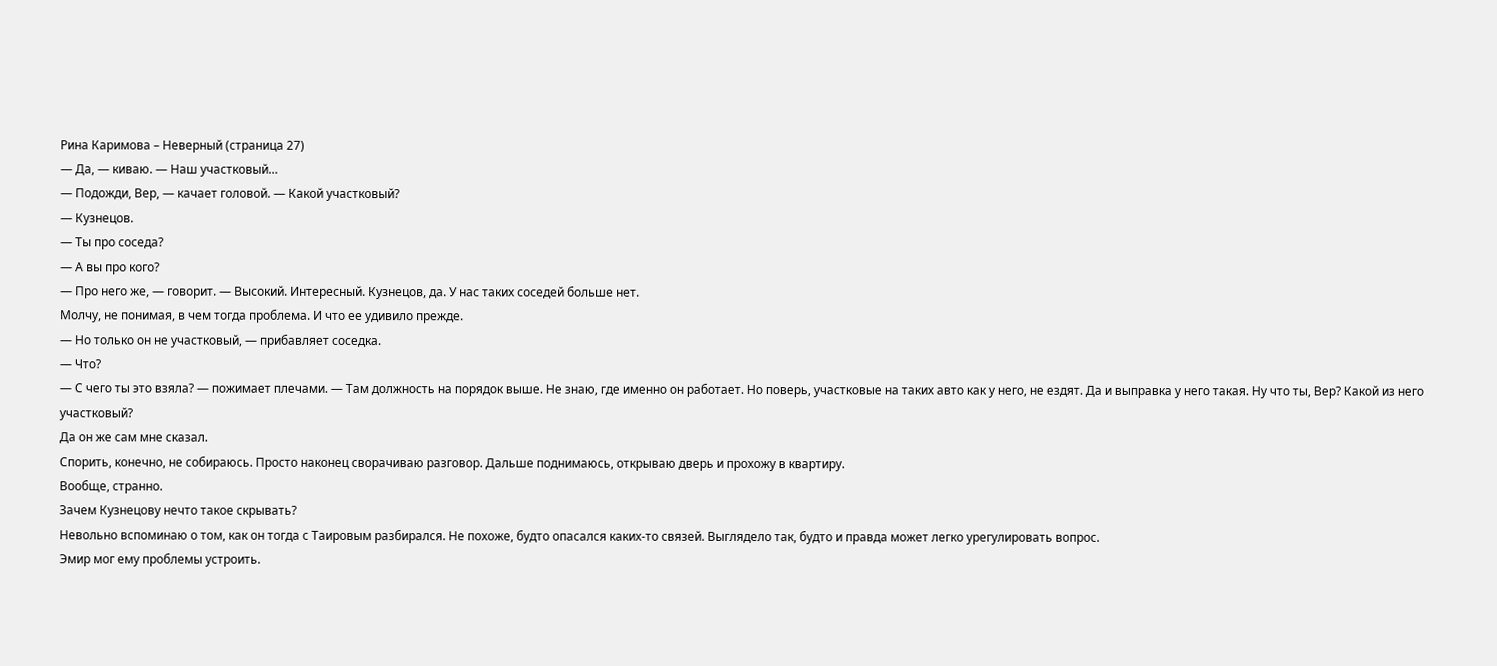Рина Каримова – Неверный (страница 27)
— Да, — киваю. — Наш участковый…
— Подожди, Вер, — качает головой. — Какой участковый?
— Кузнецов.
— Ты про соседа?
— А вы про кого?
— Про него же, — говорит. — Высокий. Интересный. Кузнецов, да. У нас таких соседей больше нет.
Молчу, не понимая, в чем тогда проблема. И что ее удивило прежде.
— Но только он не участковый, — прибавляет соседка.
— Что?
— С чего ты это взяла? — пожимает плечами. — Там должность на порядок выше. Не знаю, где именно он работает. Но поверь, участковые на таких авто как у него, не ездят. Да и выправка у него такая. Ну что ты, Вер? Какой из него участковый?
Да он же сам мне сказал.
Спорить, конечно, не собираюсь. Просто наконец сворачиваю разговор. Дальше поднимаюсь, открываю дверь и прохожу в квартиру.
Вообще, странно.
Зачем Кузнецову нечто такое скрывать?
Невольно вспоминаю о том, как он тогда с Таировым разбирался. Не похоже, будто опасался каких-то связей. Выглядело так, будто и правда может легко урегулировать вопрос.
Эмир мог ему проблемы устроить.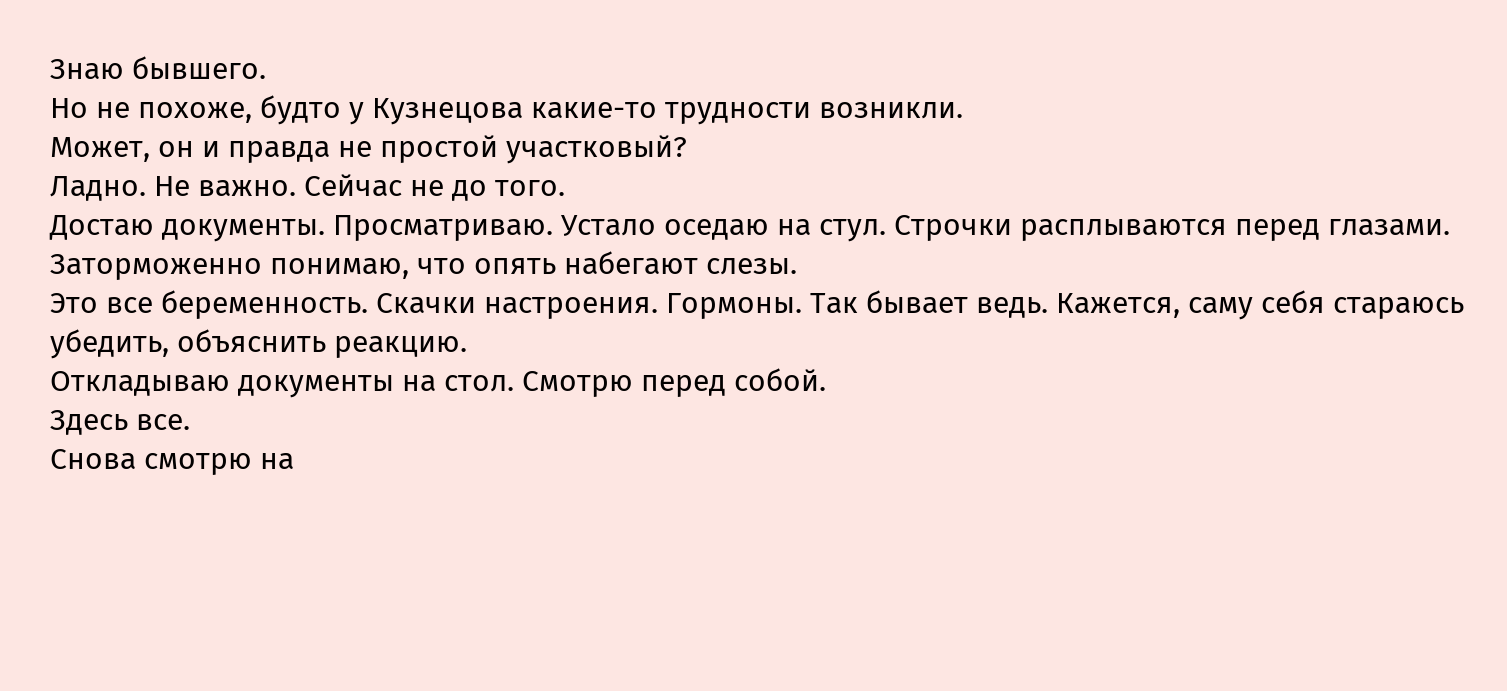Знаю бывшего.
Но не похоже, будто у Кузнецова какие-то трудности возникли.
Может, он и правда не простой участковый?
Ладно. Не важно. Сейчас не до того.
Достаю документы. Просматриваю. Устало оседаю на стул. Строчки расплываются перед глазами.
Заторможенно понимаю, что опять набегают слезы.
Это все беременность. Скачки настроения. Гормоны. Так бывает ведь. Кажется, саму себя стараюсь убедить, объяснить реакцию.
Откладываю документы на стол. Смотрю перед собой.
Здесь все.
Снова смотрю на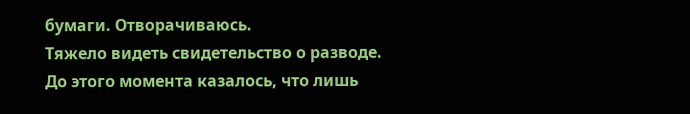бумаги. Отворачиваюсь.
Тяжело видеть свидетельство о разводе.
До этого момента казалось, что лишь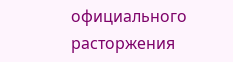официального расторжения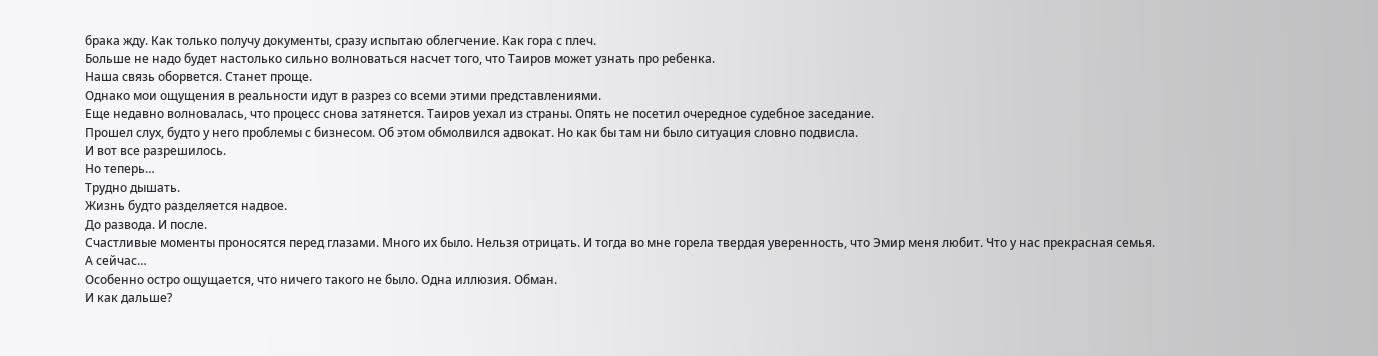брака жду. Как только получу документы, сразу испытаю облегчение. Как гора с плеч.
Больше не надо будет настолько сильно волноваться насчет того, что Таиров может узнать про ребенка.
Наша связь оборвется. Станет проще.
Однако мои ощущения в реальности идут в разрез со всеми этими представлениями.
Еще недавно волновалась, что процесс снова затянется. Таиров уехал из страны. Опять не посетил очередное судебное заседание.
Прошел слух, будто у него проблемы с бизнесом. Об этом обмолвился адвокат. Но как бы там ни было ситуация словно подвисла.
И вот все разрешилось.
Но теперь…
Трудно дышать.
Жизнь будто разделяется надвое.
До развода. И после.
Счастливые моменты проносятся перед глазами. Много их было. Нельзя отрицать. И тогда во мне горела твердая уверенность, что Эмир меня любит. Что у нас прекрасная семья.
А сейчас…
Особенно остро ощущается, что ничего такого не было. Одна иллюзия. Обман.
И как дальше?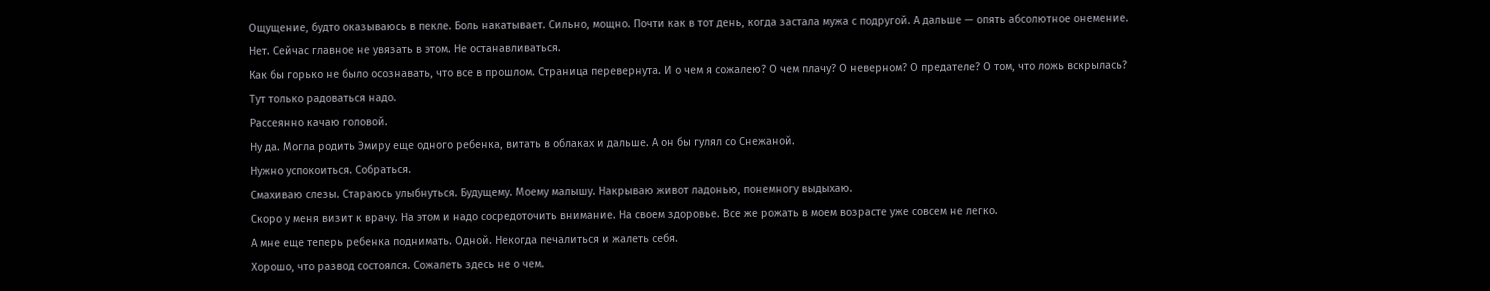Ощущение, будто оказываюсь в пекле. Боль накатывает. Сильно, мощно. Почти как в тот день, когда застала мужа с подругой. А дальше — опять абсолютное онемение.
Нет. Сейчас главное не увязать в этом. Не останавливаться.
Как бы горько не было осознавать, что все в прошлом. Страница перевернута. И о чем я сожалею? О чем плачу? О неверном? О предателе? О том, что ложь вскрылась?
Тут только радоваться надо.
Рассеянно качаю головой.
Ну да. Могла родить Эмиру еще одного ребенка, витать в облаках и дальше. А он бы гулял со Снежаной.
Нужно успокоиться. Собраться.
Смахиваю слезы. Стараюсь улыбнуться. Будущему. Моему малышу. Накрываю живот ладонью, понемногу выдыхаю.
Скоро у меня визит к врачу. На этом и надо сосредоточить внимание. На своем здоровье. Все же рожать в моем возрасте уже совсем не легко.
А мне еще теперь ребенка поднимать. Одной. Некогда печалиться и жалеть себя.
Хорошо, что развод состоялся. Сожалеть здесь не о чем.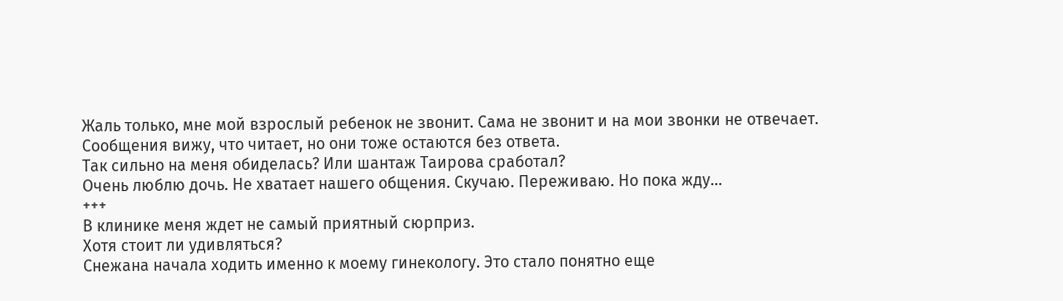Жаль только, мне мой взрослый ребенок не звонит. Сама не звонит и на мои звонки не отвечает. Сообщения вижу, что читает, но они тоже остаются без ответа.
Так сильно на меня обиделась? Или шантаж Таирова сработал?
Очень люблю дочь. Не хватает нашего общения. Скучаю. Переживаю. Но пока жду…
+++
В клинике меня ждет не самый приятный сюрприз.
Хотя стоит ли удивляться?
Снежана начала ходить именно к моему гинекологу. Это стало понятно еще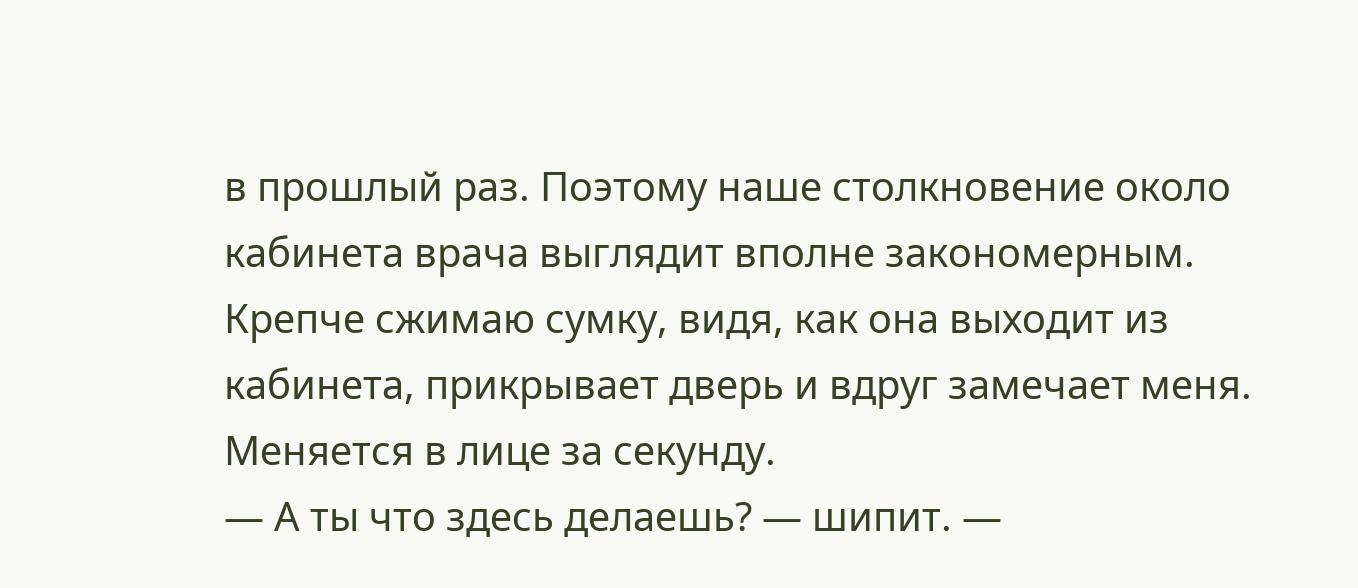в прошлый раз. Поэтому наше столкновение около кабинета врача выглядит вполне закономерным.
Крепче сжимаю сумку, видя, как она выходит из кабинета, прикрывает дверь и вдруг замечает меня.
Меняется в лице за секунду.
— А ты что здесь делаешь? — шипит. —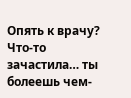Опять к врачу? Что-то зачастила… ты болеешь чем-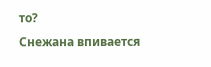то?
Снежана впивается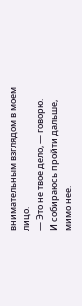внимательным взглядом в моем лицо.
— Это не твое дело, — говорю.
И собираюсь пройти дальше, мимо нее.